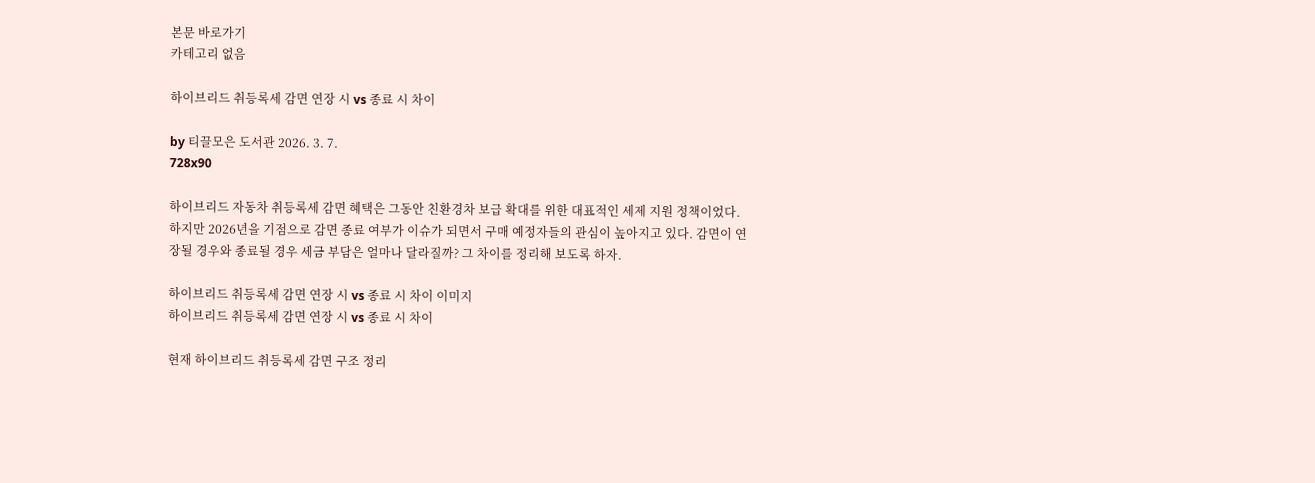본문 바로가기
카테고리 없음

하이브리드 취등록세 감면 연장 시 vs 종료 시 차이

by 티끌모은 도서관 2026. 3. 7.
728x90

하이브리드 자동차 취등록세 감면 혜택은 그동안 친환경차 보급 확대를 위한 대표적인 세제 지원 정책이었다. 하지만 2026년을 기점으로 감면 종료 여부가 이슈가 되면서 구매 예정자들의 관심이 높아지고 있다. 감면이 연장될 경우와 종료될 경우 세금 부담은 얼마나 달라질까? 그 차이를 정리해 보도록 하자.

하이브리드 취등록세 감면 연장 시 vs 종료 시 차이 이미지
하이브리드 취등록세 감면 연장 시 vs 종료 시 차이

현재 하이브리드 취등록세 감면 구조 정리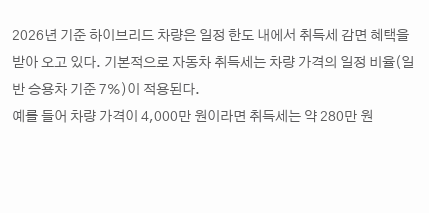2026년 기준 하이브리드 차량은 일정 한도 내에서 취득세 감면 혜택을 받아 오고 있다. 기본적으로 자동차 취득세는 차량 가격의 일정 비율(일반 승용차 기준 7%)이 적용된다.
예를 들어 차량 가격이 4,000만 원이라면 취득세는 약 280만 원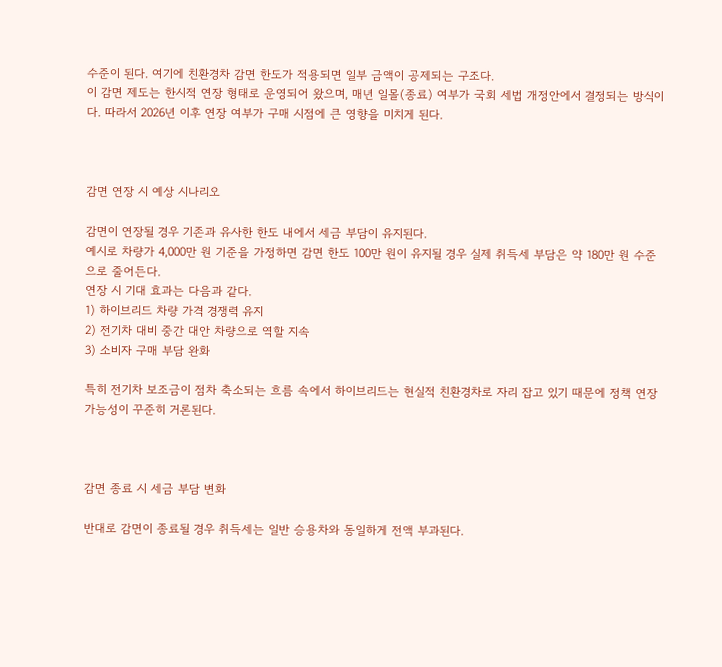수준이 된다. 여기에 친환경차 감면 한도가 적용되면 일부 금액이 공제되는 구조다.
이 감면 제도는 한시적 연장 형태로 운영되어 왔으며, 매년 일몰(종료) 여부가 국회 세법 개정안에서 결정되는 방식이다. 따라서 2026년 이후 연장 여부가 구매 시점에 큰 영향을 미치게 된다.



감면 연장 시 예상 시나리오

감면이 연장될 경우 기존과 유사한 한도 내에서 세금 부담이 유지된다.
예시로 차량가 4,000만 원 기준을 가정하면 감면 한도 100만 원이 유지될 경우 실제 취득세 부담은 약 180만 원 수준으로 줄어든다.
연장 시 기대 효과는 다음과 같다.
1) 하이브리드 차량 가격 경쟁력 유지
2) 전기차 대비 중간 대안 차량으로 역할 지속
3) 소비자 구매 부담 완화

특히 전기차 보조금이 점차 축소되는 흐름 속에서 하이브리드는 현실적 친환경차로 자리 잡고 있기 때문에 정책 연장 가능성이 꾸준히 거론된다.



감면 종료 시 세금 부담 변화

반대로 감면이 종료될 경우 취득세는 일반 승용차와 동일하게 전액 부과된다.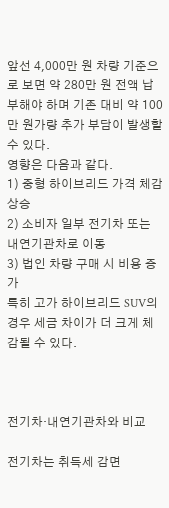앞선 4,000만 원 차량 기준으로 보면 약 280만 원 전액 납부해야 하며 기존 대비 약 100만 원가량 추가 부담이 발생할 수 있다.
영향은 다음과 같다.
1) 중형 하이브리드 가격 체감 상승
2) 소비자 일부 전기차 또는 내연기관차로 이동
3) 법인 차량 구매 시 비용 증가
특히 고가 하이브리드 SUV의 경우 세금 차이가 더 크게 체감될 수 있다.



전기차·내연기관차와 비교

전기차는 취득세 감면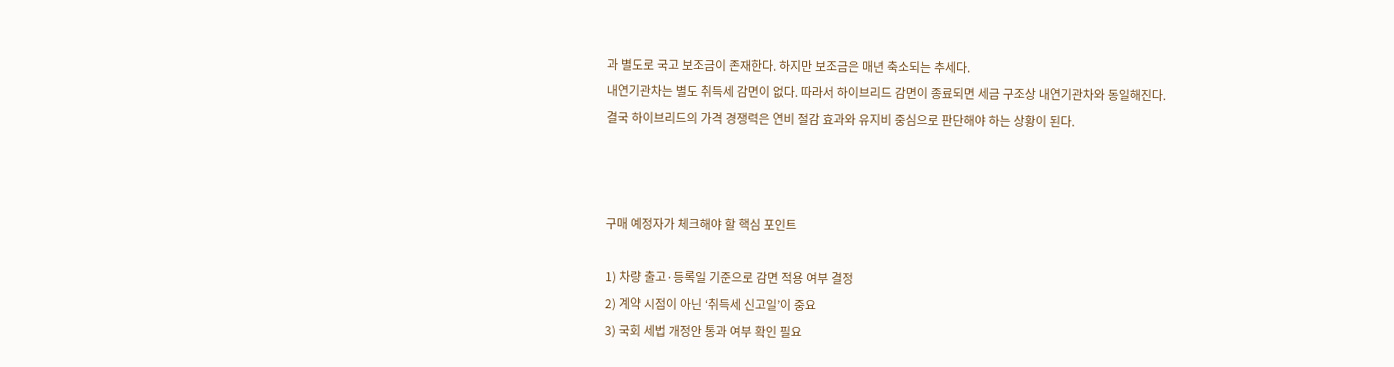과 별도로 국고 보조금이 존재한다. 하지만 보조금은 매년 축소되는 추세다.
내연기관차는 별도 취득세 감면이 없다. 따라서 하이브리드 감면이 종료되면 세금 구조상 내연기관차와 동일해진다.
결국 하이브리드의 가격 경쟁력은 연비 절감 효과와 유지비 중심으로 판단해야 하는 상황이 된다.



구매 예정자가 체크해야 할 핵심 포인트

1) 차량 출고·등록일 기준으로 감면 적용 여부 결정
2) 계약 시점이 아닌 ‘취득세 신고일’이 중요
3) 국회 세법 개정안 통과 여부 확인 필요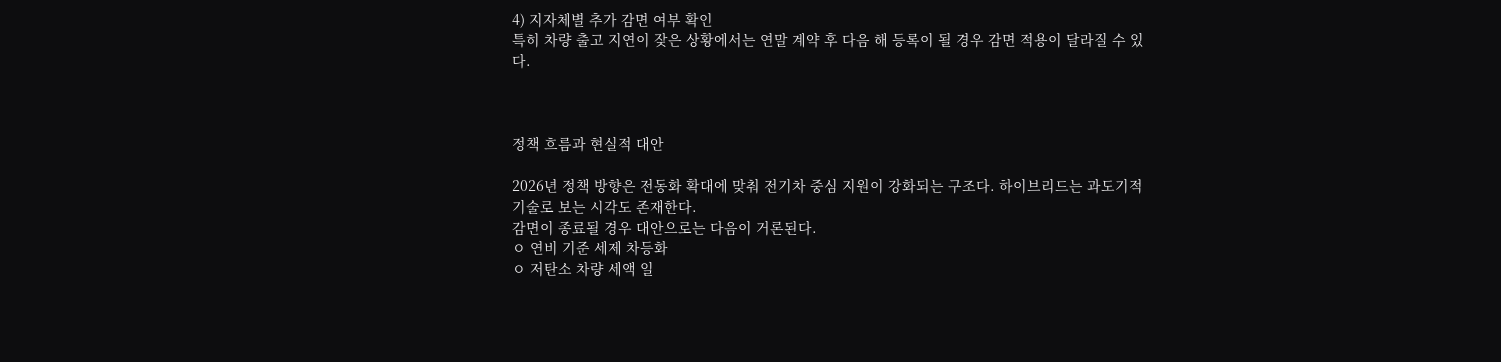4) 지자체별 추가 감면 여부 확인
특히 차량 출고 지연이 잦은 상황에서는 연말 계약 후 다음 해 등록이 될 경우 감면 적용이 달라질 수 있다.



정책 흐름과 현실적 대안

2026년 정책 방향은 전동화 확대에 맞춰 전기차 중심 지원이 강화되는 구조다. 하이브리드는 과도기적 기술로 보는 시각도 존재한다.
감면이 종료될 경우 대안으로는 다음이 거론된다.
ㅇ 연비 기준 세제 차등화
ㅇ 저탄소 차량 세액 일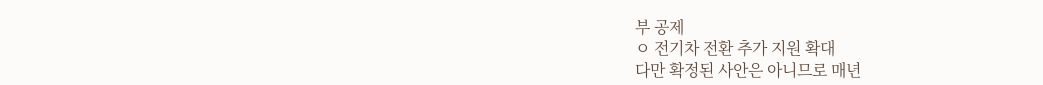부 공제
ㅇ 전기차 전환 추가 지원 확대
다만 확정된 사안은 아니므로 매년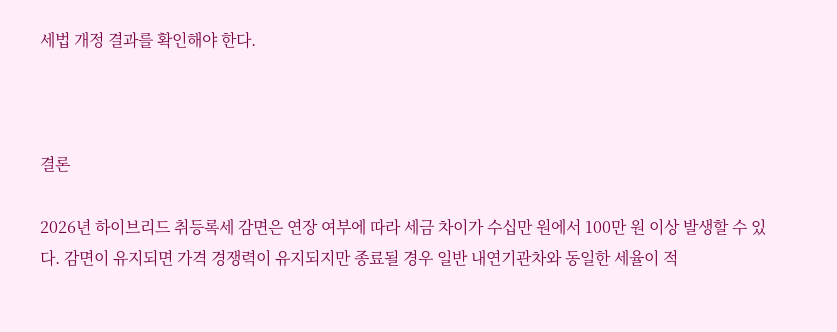세법 개정 결과를 확인해야 한다.



결론

2026년 하이브리드 취등록세 감면은 연장 여부에 따라 세금 차이가 수십만 원에서 100만 원 이상 발생할 수 있다. 감면이 유지되면 가격 경쟁력이 유지되지만 종료될 경우 일반 내연기관차와 동일한 세율이 적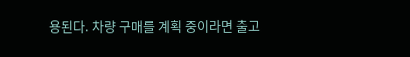용된다. 차량 구매를 계획 중이라면 출고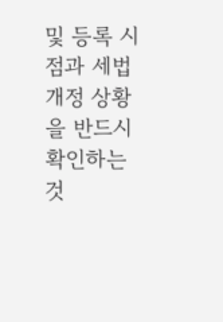및 등록 시점과 세법 개정 상황을 반드시 확인하는 것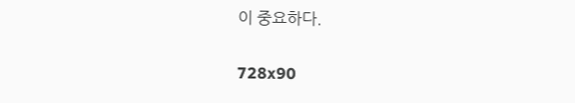이 중요하다.

728x90